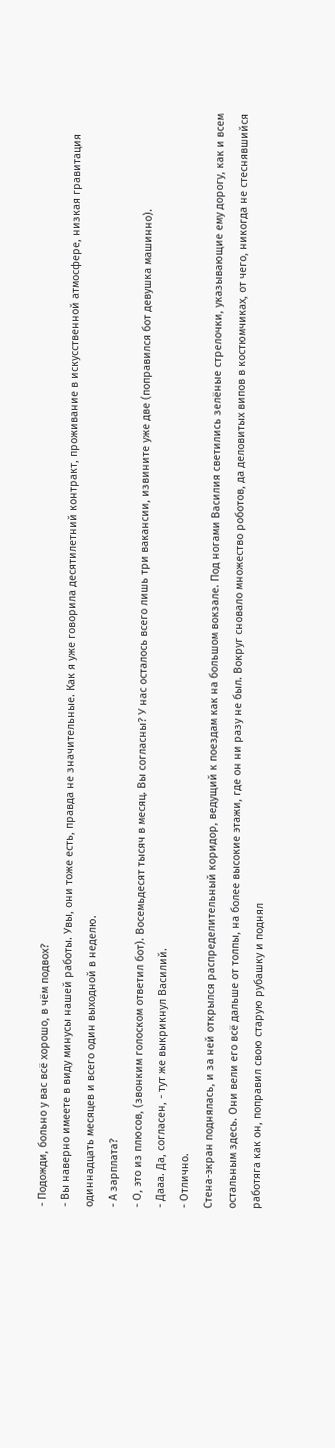- Подожди, больно у вас всё хорошо, в чём подвох?
- Вы наверно имеете в виду минусы нашей работы. Увы, они тоже есть, правда не значительные. Как я уже говорила десятилетний контракт, проживание в искусственной атмосфере, низкая гравитация одиннадцать месяцев и всего один выходной в неделю.
- А зарплата?
- О, это из плюсов, (звонким голоском ответил бот). Восемьдесят тысяч в месяц. Вы согласны? У нас осталось всего лишь три вакансии, извините уже две (поправился бот девушка машинно).
- Дааа. Да, согласен, - тут же выкрикнул Василий.
- Отлично.
Стена-экран поднялась, и за ней открылся распределительный коридор, ведущий к поездам как на большом вокзале. Под ногами Василия светились зелёные стрелочки, указывающие ему дорогу, как и всем остальным здесь. Они вели его всё дальше от толпы, на более высокие этажи, где он ни разу не был. Вокруг сновало множество роботов, да деловитых випов в костюмчиках, от чего, никогда не стеснявшийся работяга как он, поправил свою старую рубашку и поднял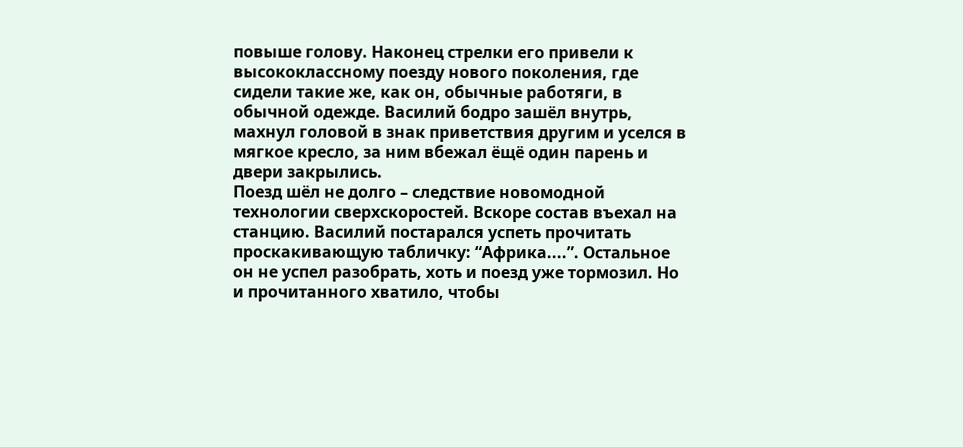повыше голову. Наконец стрелки его привели к высококлассному поезду нового поколения, где сидели такие же, как он, обычные работяги, в обычной одежде. Василий бодро зашёл внутрь, махнул головой в знак приветствия другим и уселся в мягкое кресло, за ним вбежал ёщё один парень и двери закрылись.
Поезд шёл не долго – следствие новомодной технологии сверхскоростей. Вскоре состав въехал на станцию. Василий постарался успеть прочитать проскакивающую табличку: “Африка....”. Остальное он не успел разобрать, хоть и поезд уже тормозил. Но и прочитанного хватило, чтобы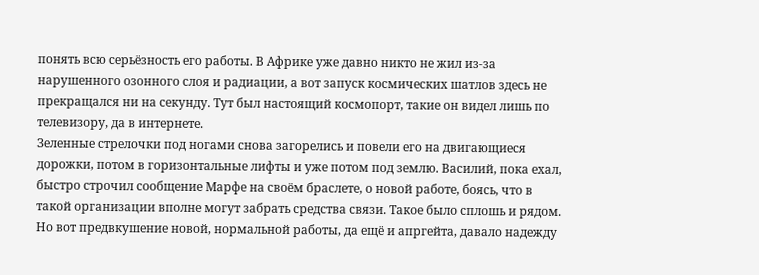понять всю серьёзность его работы. В Африке уже давно никто не жил из-за нарушенного озонного слоя и радиации, а вот запуск космических шатлов здесь не прекращался ни на секунду. Тут был настоящий космопорт, такие он видел лишь по телевизору, да в интернете.
Зеленные стрелочки под ногами снова загорелись и повели его на двигающиеся дорожки, потом в горизонтальные лифты и уже потом под землю. Василий, пока ехал, быстро строчил сообщение Марфе на своём браслете, о новой работе, боясь, что в такой организации вполне могут забрать средства связи. Такое было сплошь и рядом. Но вот предвкушение новой, нормальной работы, да ещё и апргейта, давало надежду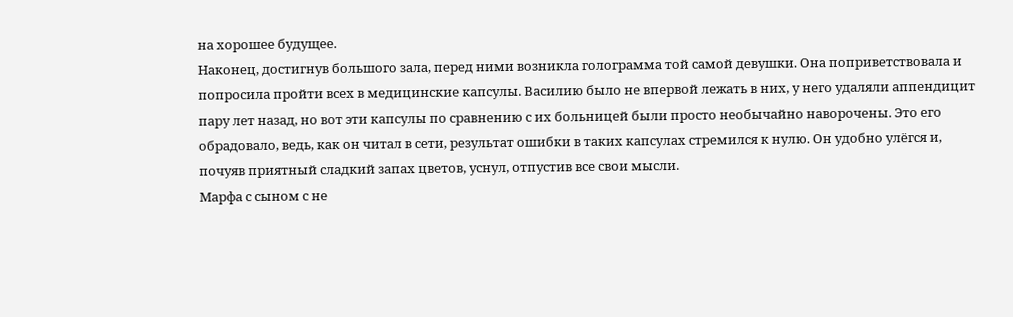на хорошее будущее.
Наконец, достигнув большого зала, перед ними возникла голограмма той самой девушки. Она поприветствовала и попросила пройти всех в медицинские капсулы. Василию было не впервой лежать в них, у него удаляли аппендицит пару лет назад, но вот эти капсулы по сравнению с их больницей были просто необычайно наворочены. Это его обрадовало, ведь, как он читал в сети, результат ошибки в таких капсулах стремился к нулю. Он удобно улёгся и, почуяв приятный сладкий запах цветов, уснул, отпустив все свои мысли.
Марфа с сыном с не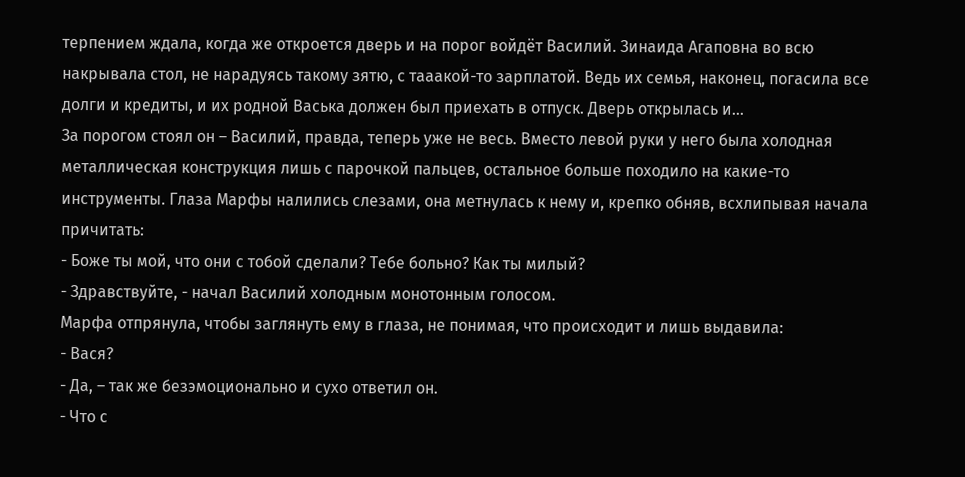терпением ждала, когда же откроется дверь и на порог войдёт Василий. Зинаида Агаповна во всю накрывала стол, не нарадуясь такому зятю, с тааакой-то зарплатой. Ведь их семья, наконец, погасила все долги и кредиты, и их родной Васька должен был приехать в отпуск. Дверь открылась и...
За порогом стоял он – Василий, правда, теперь уже не весь. Вместо левой руки у него была холодная металлическая конструкция лишь с парочкой пальцев, остальное больше походило на какие-то инструменты. Глаза Марфы налились слезами, она метнулась к нему и, крепко обняв, всхлипывая начала причитать:
- Боже ты мой, что они с тобой сделали? Тебе больно? Как ты милый?
- Здравствуйте, - начал Василий холодным монотонным голосом.
Марфа отпрянула, чтобы заглянуть ему в глаза, не понимая, что происходит и лишь выдавила:
- Вася?
- Да, – так же безэмоционально и сухо ответил он.
- Что с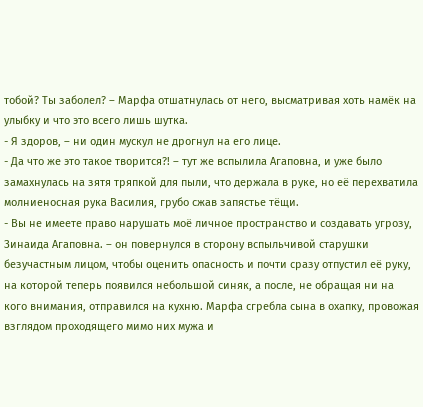тобой? Ты заболел? – Марфа отшатнулась от него, высматривая хоть намёк на улыбку и что это всего лишь шутка.
- Я здоров, – ни один мускул не дрогнул на его лице.
- Да что же это такое творится?! – тут же вспылила Агаповна, и уже было замахнулась на зятя тряпкой для пыли, что держала в руке, но её перехватила молниеносная рука Василия, грубо сжав запястье тёщи.
- Вы не имеете право нарушать моё личное пространство и создавать угрозу, Зинаида Агаповна. – он повернулся в сторону вспыльчивой старушки безучастным лицом, чтобы оценить опасность и почти сразу отпустил её руку, на которой теперь появился небольшой синяк, а после, не обращая ни на кого внимания, отправился на кухню. Марфа сгребла сына в охапку, провожая взглядом проходящего мимо них мужа и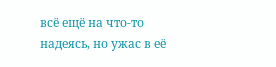всё ещё на что-то надеясь, но ужас в её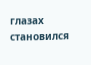глазах становился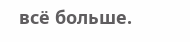всё больше.